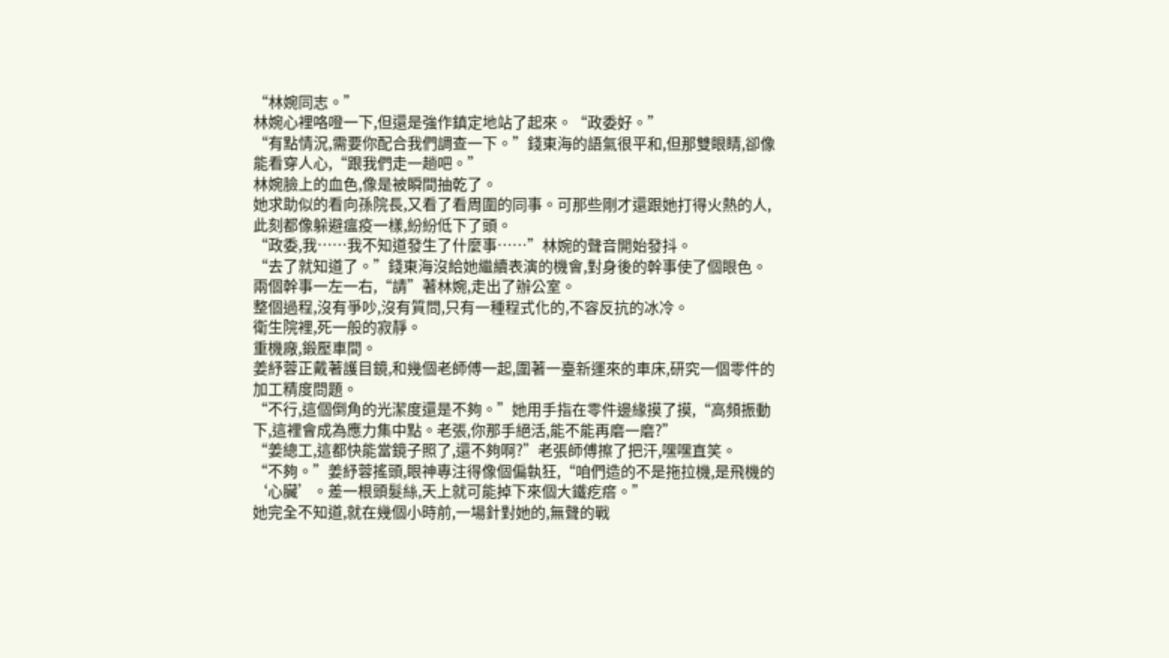“林婉同志。”
林婉心裡咯噔一下,但還是強作鎮定地站了起來。“政委好。”
“有點情況,需要你配合我們調查一下。”錢東海的語氣很平和,但那雙眼睛,卻像能看穿人心,“跟我們走一趟吧。”
林婉臉上的血色,像是被瞬間抽乾了。
她求助似的看向孫院長,又看了看周圍的同事。可那些剛才還跟她打得火熱的人,此刻都像躲避瘟疫一樣,紛紛低下了頭。
“政委,我……我不知道發生了什麼事……”林婉的聲音開始發抖。
“去了就知道了。”錢東海沒給她繼續表演的機會,對身後的幹事使了個眼色。
兩個幹事一左一右,“請”著林婉,走出了辦公室。
整個過程,沒有爭吵,沒有質問,只有一種程式化的,不容反抗的冰冷。
衛生院裡,死一般的寂靜。
重機廠,鍛壓車間。
姜紓蓉正戴著護目鏡,和幾個老師傅一起,圍著一臺新運來的車床,研究一個零件的加工精度問題。
“不行,這個倒角的光潔度還是不夠。”她用手指在零件邊緣摸了摸,“高頻振動下,這裡會成為應力集中點。老張,你那手絕活,能不能再磨一磨?”
“姜總工,這都快能當鏡子照了,還不夠啊?”老張師傅擦了把汗,嘿嘿直笑。
“不夠。”姜紓蓉搖頭,眼神專注得像個偏執狂,“咱們造的不是拖拉機,是飛機的‘心臟’。差一根頭髮絲,天上就可能掉下來個大鐵疙瘩。”
她完全不知道,就在幾個小時前,一場針對她的,無聲的戰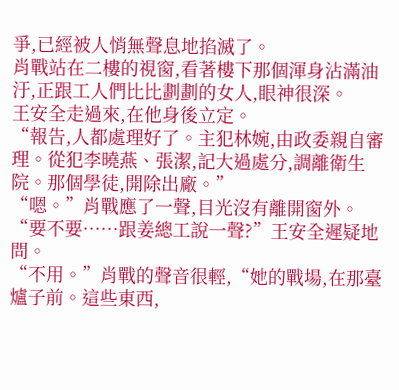爭,已經被人悄無聲息地掐滅了。
肖戰站在二樓的視窗,看著樓下那個渾身沾滿油汙,正跟工人們比比劃劃的女人,眼神很深。
王安全走過來,在他身後立定。
“報告,人都處理好了。主犯林婉,由政委親自審理。從犯李曉燕、張潔,記大過處分,調離衛生院。那個學徒,開除出廠。”
“嗯。”肖戰應了一聲,目光沒有離開窗外。
“要不要……跟姜總工說一聲?”王安全遲疑地問。
“不用。”肖戰的聲音很輕,“她的戰場,在那臺爐子前。這些東西,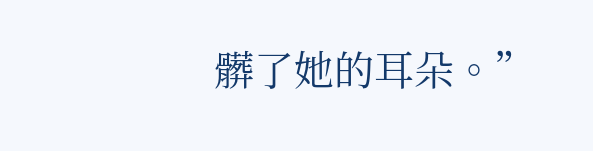髒了她的耳朵。”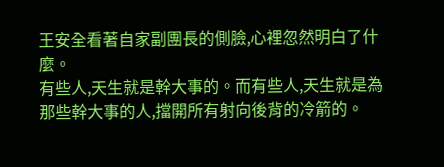王安全看著自家副團長的側臉,心裡忽然明白了什麼。
有些人,天生就是幹大事的。而有些人,天生就是為那些幹大事的人,擋開所有射向後背的冷箭的。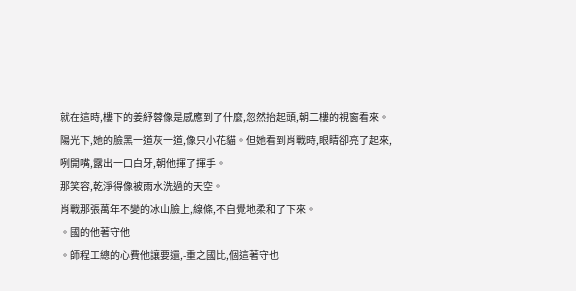就在這時,樓下的姜紓蓉像是感應到了什麼,忽然抬起頭,朝二樓的視窗看來。
陽光下,她的臉黑一道灰一道,像只小花貓。但她看到肖戰時,眼睛卻亮了起來,咧開嘴,露出一口白牙,朝他揮了揮手。
那笑容,乾淨得像被雨水洗過的天空。
肖戰那張萬年不變的冰山臉上,線條,不自覺地柔和了下來。
。國的他著守他
。師程工總的心費他讓要還,-重之國比,個這著守也